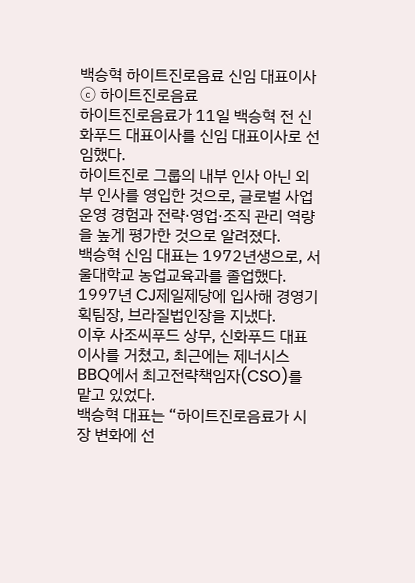백승혁 하이트진로음료 신임 대표이사 ⓒ 하이트진로음료
하이트진로음료가 11일 백승혁 전 신화푸드 대표이사를 신임 대표이사로 선임했다.
하이트진로 그룹의 내부 인사 아닌 외부 인사를 영입한 것으로, 글로벌 사업 운영 경험과 전략·영업·조직 관리 역량을 높게 평가한 것으로 알려졌다.
백승혁 신임 대표는 1972년생으로, 서울대학교 농업교육과를 졸업했다. 1997년 CJ제일제당에 입사해 경영기획팀장, 브라질법인장을 지냈다.
이후 사조씨푸드 상무, 신화푸드 대표이사를 거쳤고, 최근에는 제너시스BBQ에서 최고전략책임자(CSO)를 맡고 있었다.
백승혁 대표는 “하이트진로음료가 시장 변화에 선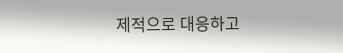제적으로 대응하고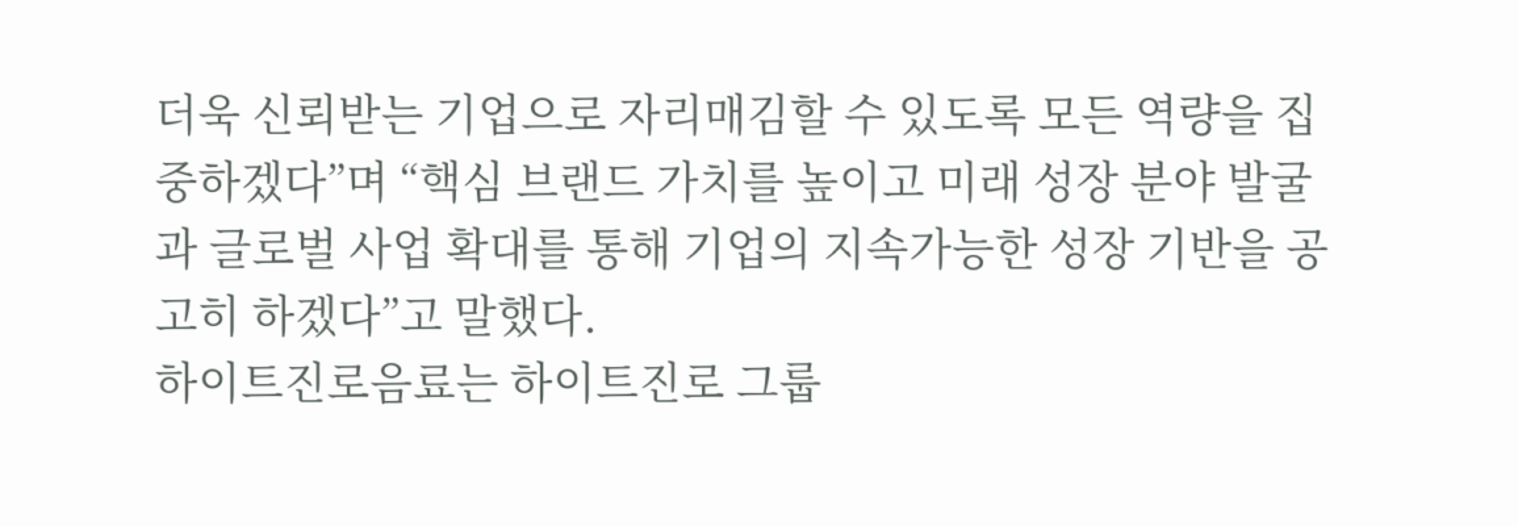더욱 신뢰받는 기업으로 자리매김할 수 있도록 모든 역량을 집중하겠다”며 “핵심 브랜드 가치를 높이고 미래 성장 분야 발굴과 글로벌 사업 확대를 통해 기업의 지속가능한 성장 기반을 공고히 하겠다”고 말했다.
하이트진로음료는 하이트진로 그룹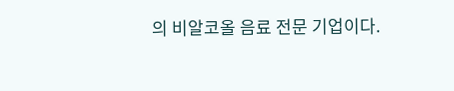의 비알코올 음료 전문 기업이다.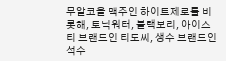무알코올 맥주인 하이트제로를 비롯해, 토닉워터, 블랙보리, 아이스티 브랜드인 티도씨, 생수 브랜드인 석수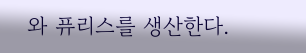와 퓨리스를 생산한다.